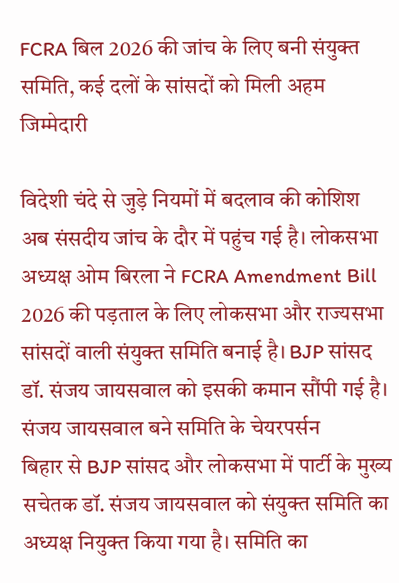FCRA बिल 2026 की जांच के लिए बनी संयुक्त समिति, कई दलों के सांसदों को मिली अहम जिम्मेदारी

विदेशी चंदे से जुड़े नियमों में बदलाव की कोशिश अब संसदीय जांच के दौर में पहुंच गई है। लोकसभा अध्यक्ष ओम बिरला ने FCRA Amendment Bill 2026 की पड़ताल के लिए लोकसभा और राज्यसभा सांसदों वाली संयुक्त समिति बनाई है। BJP सांसद डॉ. संजय जायसवाल को इसकी कमान सौंपी गई है।
संजय जायसवाल बने समिति के चेयरपर्सन
बिहार से BJP सांसद और लोकसभा में पार्टी के मुख्य सचेतक डॉ. संजय जायसवाल को संयुक्त समिति का अध्यक्ष नियुक्त किया गया है। समिति का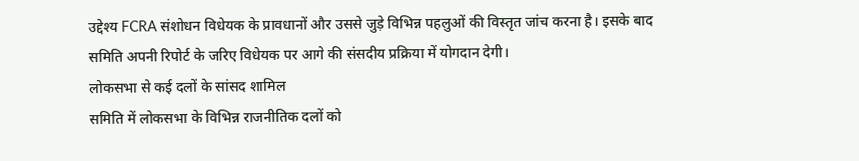उद्देश्य FCRA संशोधन विधेयक के प्रावधानों और उससे जुड़े विभिन्न पहलुओं की विस्तृत जांच करना है। इसके बाद समिति अपनी रिपोर्ट के जरिए विधेयक पर आगे की संसदीय प्रक्रिया में योगदान देगी।
लोकसभा से कई दलों के सांसद शामिल
समिति में लोकसभा के विभिन्न राजनीतिक दलों को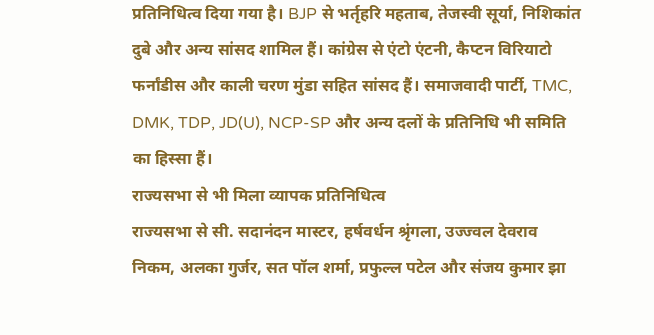प्रतिनिधित्व दिया गया है। BJP से भर्तृहरि महताब, तेजस्वी सूर्या, निशिकांत दुबे और अन्य सांसद शामिल हैं। कांग्रेस से एंटो एंटनी, कैप्टन विरियाटो फर्नांडीस और काली चरण मुंडा सहित सांसद हैं। समाजवादी पार्टी, TMC, DMK, TDP, JD(U), NCP-SP और अन्य दलों के प्रतिनिधि भी समिति का हिस्सा हैं।
राज्यसभा से भी मिला व्यापक प्रतिनिधित्व
राज्यसभा से सी. सदानंदन मास्टर, हर्षवर्धन श्रृंगला, उज्ज्वल देवराव निकम, अलका गुर्जर, सत पॉल शर्मा, प्रफुल्ल पटेल और संजय कुमार झा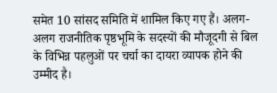समेत 10 सांसद समिति में शामिल किए गए हैं। अलग-अलग राजनीतिक पृष्ठभूमि के सदस्यों की मौजूदगी से बिल के विभिन्न पहलुओं पर चर्चा का दायरा व्यापक होने की उम्मीद है।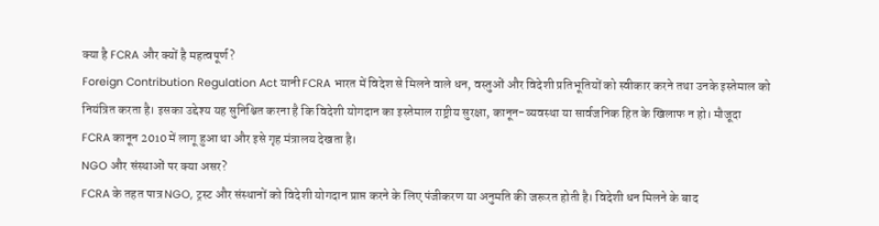क्या है FCRA और क्यों है महत्वपूर्ण?
Foreign Contribution Regulation Act यानी FCRA भारत में विदेश से मिलने वाले धन, वस्तुओं और विदेशी प्रतिभूतियों को स्वीकार करने तथा उनके इस्तेमाल को नियंत्रित करता है। इसका उद्देश्य यह सुनिश्चित करना है कि विदेशी योगदान का इस्तेमाल राष्ट्रीय सुरक्षा, कानून-व्यवस्था या सार्वजनिक हित के खिलाफ न हो। मौजूदा FCRA कानून 2010 में लागू हुआ था और इसे गृह मंत्रालय देखता है।
NGO और संस्थाओं पर क्या असर?
FCRA के तहत पात्र NGO, ट्रस्ट और संस्थानों को विदेशी योगदान प्राप्त करने के लिए पंजीकरण या अनुमति की जरूरत होती है। विदेशी धन मिलने के बाद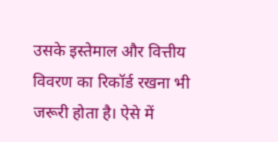उसके इस्तेमाल और वित्तीय विवरण का रिकॉर्ड रखना भी जरूरी होता है। ऐसे में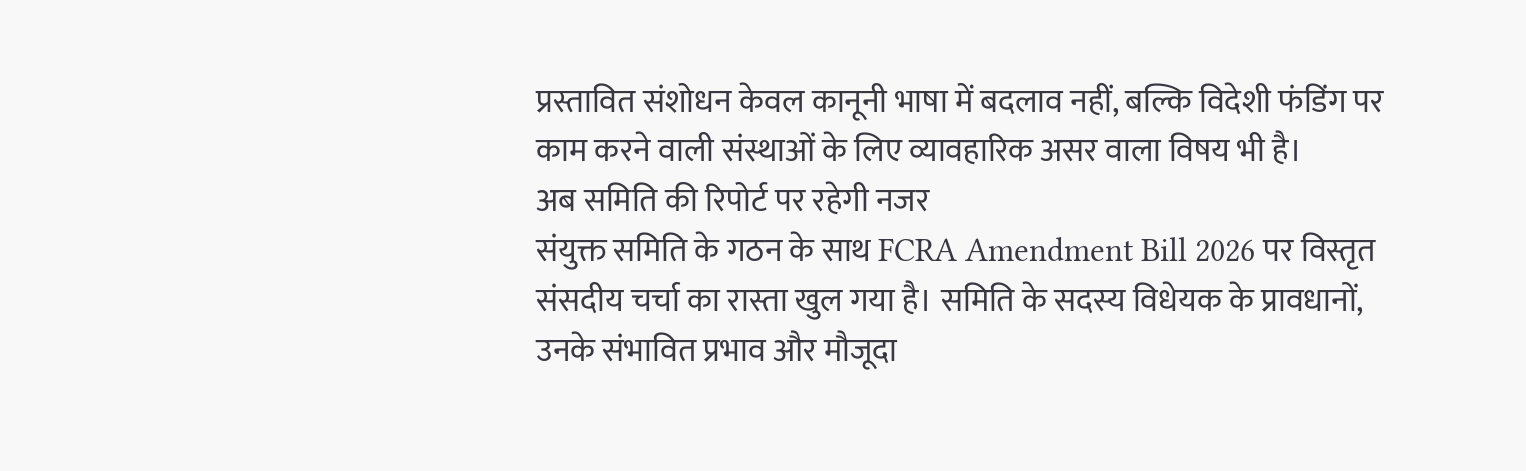प्रस्तावित संशोधन केवल कानूनी भाषा में बदलाव नहीं, बल्कि विदेशी फंडिंग पर काम करने वाली संस्थाओं के लिए व्यावहारिक असर वाला विषय भी है।
अब समिति की रिपोर्ट पर रहेगी नजर
संयुक्त समिति के गठन के साथ FCRA Amendment Bill 2026 पर विस्तृत संसदीय चर्चा का रास्ता खुल गया है। समिति के सदस्य विधेयक के प्रावधानों, उनके संभावित प्रभाव और मौजूदा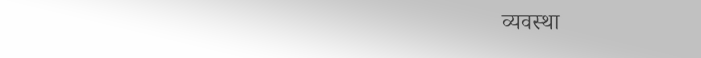व्यवस्था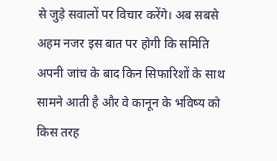से जुड़े सवालों पर विचार करेंगे। अब सबसे अहम नजर इस बात पर होगी कि समिति अपनी जांच के बाद किन सिफारिशों के साथ सामने आती है और वे कानून के भविष्य को किस तरह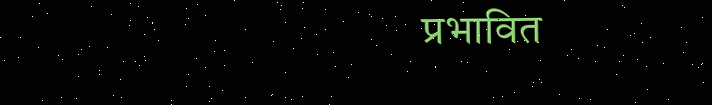प्रभावित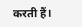करती हैं।